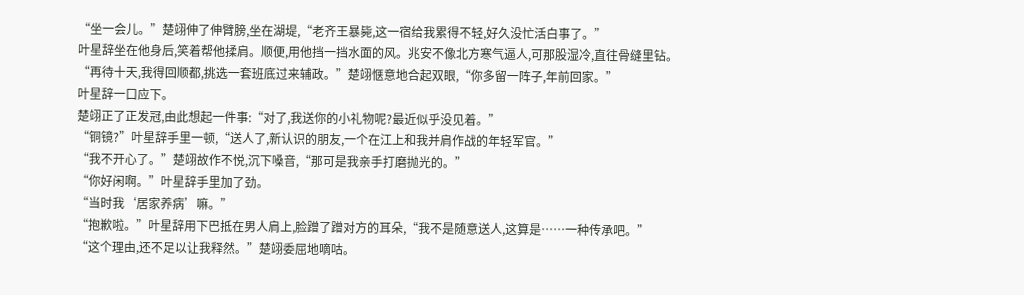“坐一会儿。”楚翊伸了伸臂膀,坐在湖堤,“老齐王暴毙,这一宿给我累得不轻,好久没忙活白事了。”
叶星辞坐在他身后,笑着帮他揉肩。顺便,用他挡一挡水面的风。兆安不像北方寒气逼人,可那股湿冷,直往骨缝里钻。
“再待十天,我得回顺都,挑选一套班底过来辅政。”楚翊惬意地合起双眼,“你多留一阵子,年前回家。”
叶星辞一口应下。
楚翊正了正发冠,由此想起一件事:“对了,我送你的小礼物呢?最近似乎没见着。”
“铜镜?”叶星辞手里一顿,“送人了,新认识的朋友,一个在江上和我并肩作战的年轻军官。”
“我不开心了。”楚翊故作不悦,沉下嗓音,“那可是我亲手打磨抛光的。”
“你好闲啊。”叶星辞手里加了劲。
“当时我‘居家养病’嘛。”
“抱歉啦。”叶星辞用下巴抵在男人肩上,脸蹭了蹭对方的耳朵,“我不是随意送人,这算是……一种传承吧。”
“这个理由,还不足以让我释然。”楚翊委屈地嘀咕。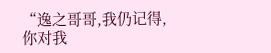“逸之哥哥,我仍记得,你对我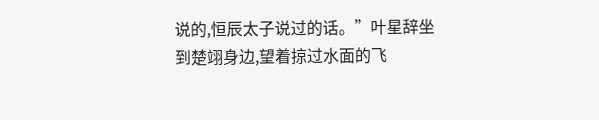说的,恒辰太子说过的话。”叶星辞坐到楚翊身边,望着掠过水面的飞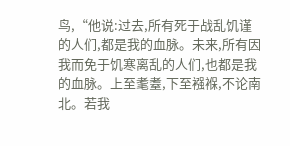鸟,“他说:过去,所有死于战乱饥谨的人们,都是我的血脉。未来,所有因我而免于饥寒离乱的人们,也都是我的血脉。上至耄耋,下至襁褓,不论南北。若我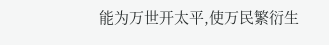能为万世开太平,使万民繁衍生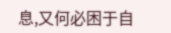息,又何必困于自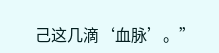己这几滴‘血脉’。”